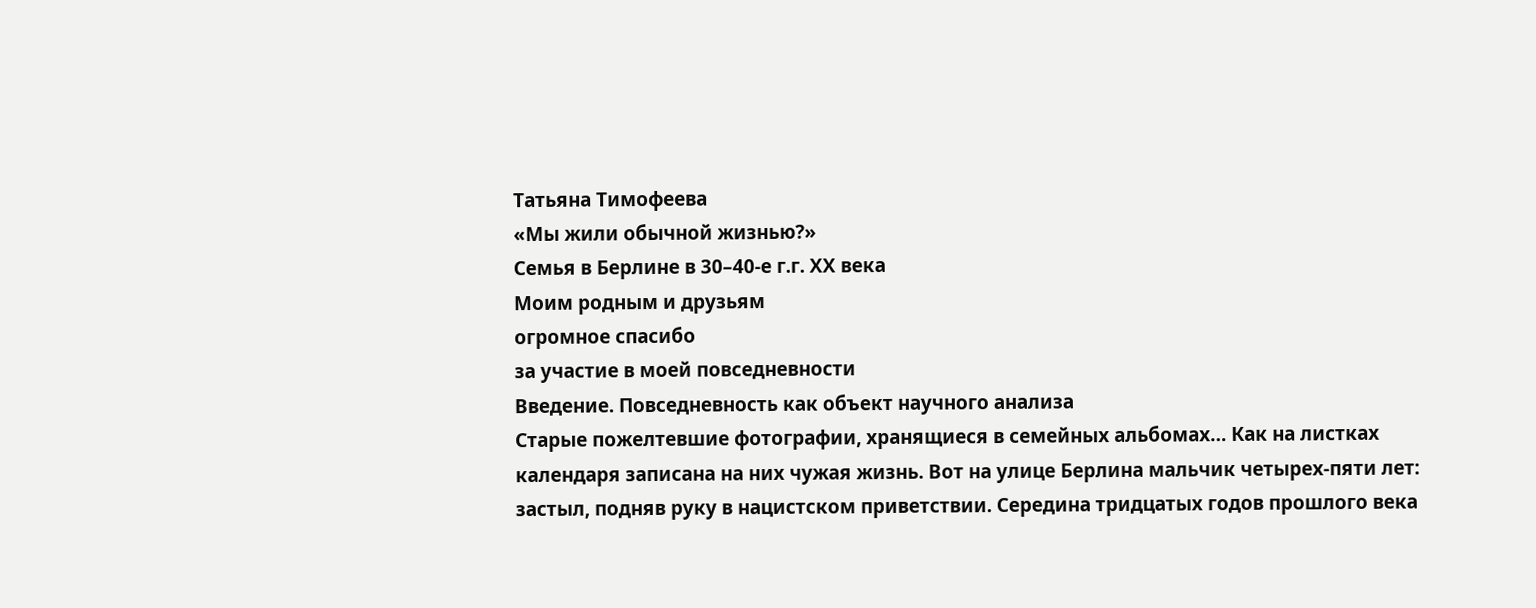Татьяна Тимофеева
«Мы жили обычной жизнью?»
Семья в Берлине в 30–40-е г.г. ХХ века
Моим родным и друзьям
огромное спасибо
за участие в моей повседневности
Введение. Повседневность как объект научного анализа
Старые пожелтевшие фотографии, хранящиеся в семейных альбомах… Как на листках календаря записана на них чужая жизнь. Вот на улице Берлина мальчик четырех-пяти лет: застыл, подняв руку в нацистском приветствии. Середина тридцатых годов прошлого века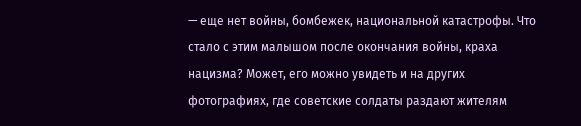— еще нет войны, бомбежек, национальной катастрофы. Что стало с этим малышом после окончания войны, краха нацизма? Может, его можно увидеть и на других фотографиях, где советские солдаты раздают жителям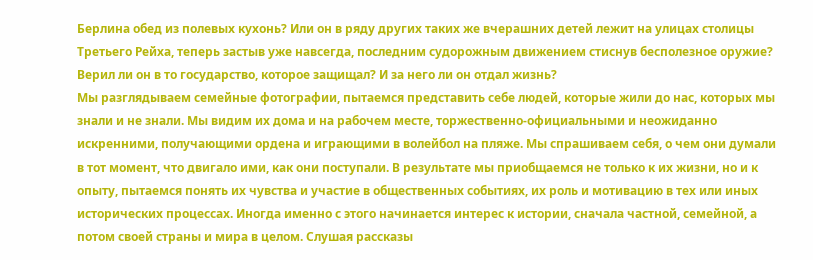Берлина обед из полевых кухонь? Или он в ряду других таких же вчерашних детей лежит на улицах столицы Третьего Рейха, теперь застыв уже навсегда, последним судорожным движением стиснув бесполезное оружие? Верил ли он в то государство, которое защищал? И за него ли он отдал жизнь?
Мы разглядываем семейные фотографии, пытаемся представить себе людей, которые жили до нас, которых мы знали и не знали. Мы видим их дома и на рабочем месте, торжественно-официальными и неожиданно искренними, получающими ордена и играющими в волейбол на пляже. Мы спрашиваем себя, о чем они думали в тот момент, что двигало ими, как они поступали. В результате мы приобщаемся не только к их жизни, но и к опыту, пытаемся понять их чувства и участие в общественных событиях, их роль и мотивацию в тех или иных исторических процессах. Иногда именно с этого начинается интерес к истории, сначала частной, семейной, а потом своей страны и мира в целом. Слушая рассказы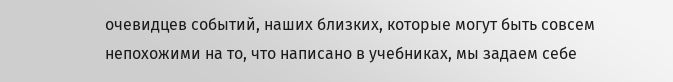очевидцев событий, наших близких, которые могут быть совсем непохожими на то, что написано в учебниках, мы задаем себе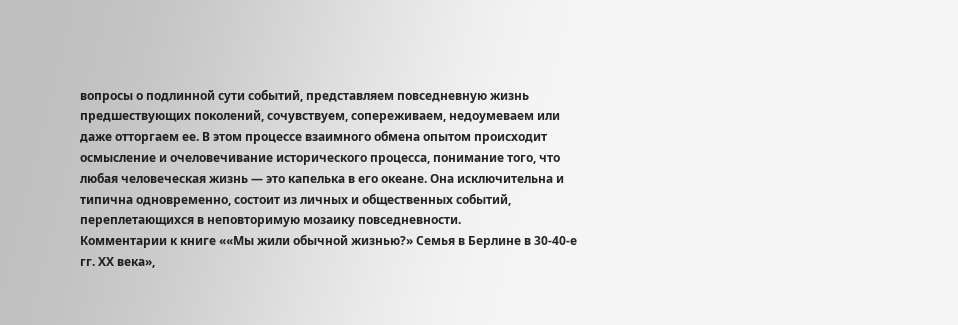вопросы о подлинной сути событий, представляем повседневную жизнь предшествующих поколений, сочувствуем, сопереживаем, недоумеваем или даже отторгаем ее. В этом процессе взаимного обмена опытом происходит осмысление и очеловечивание исторического процесса, понимание того, что любая человеческая жизнь — это капелька в его океане. Она исключительна и типична одновременно, состоит из личных и общественных событий, переплетающихся в неповторимую мозаику повседневности.
Комментарии к книге ««Мы жили обычной жизнью?» Семья в Берлине в 30-40-е гг. ХХ века»,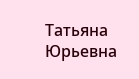Татьяна Юрьевна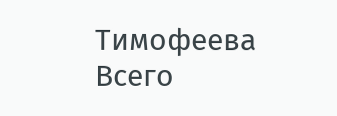Тимофеева
Всего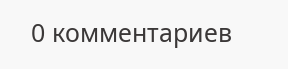0 комментариев